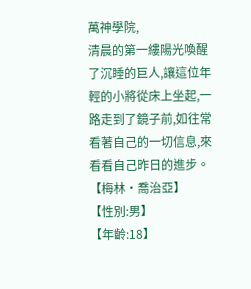萬神學院,
清晨的第一縷陽光喚醒了沉睡的巨人,讓這位年輕的小將從床上坐起,一路走到了鏡子前,如往常看著自己的一切信息,來看看自己昨日的進步。
【梅林·喬治亞】
【性別:男】
【年齡:18】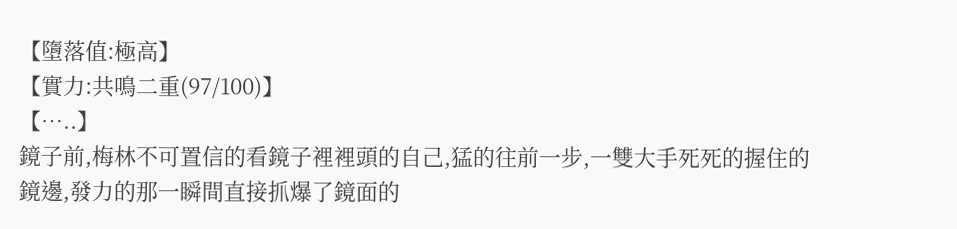【墮落值:極高】
【實力:共鳴二重(97/100)】
【…..】
鏡子前,梅林不可置信的看鏡子裡裡頭的自己,猛的往前一步,一雙大手死死的握住的鏡邊,發力的那一瞬間直接抓爆了鏡面的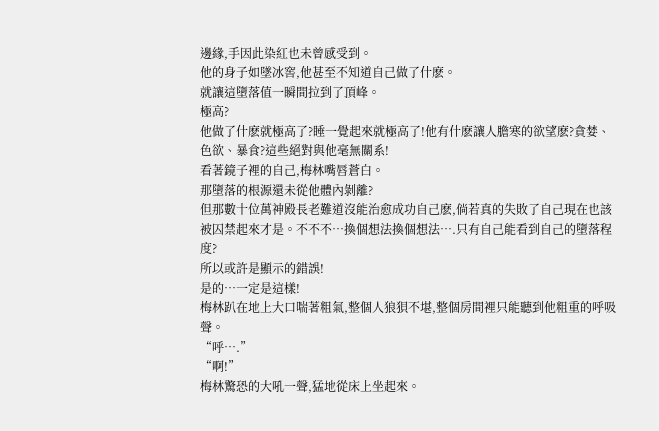邊緣,手因此染紅也未曾感受到。
他的身子如墜冰窖,他甚至不知道自己做了什麽。
就讓這墮落值一瞬間拉到了頂峰。
極高?
他做了什麽就極高了?睡一覺起來就極高了!他有什麽讓人膽寒的欲望麽?貪婪、色欲、暴食?這些絕對與他毫無關系!
看著鏡子裡的自己,梅林嘴唇蒼白。
那墮落的根源還未從他體內剝離?
但那數十位萬神殿長老難道沒能治愈成功自己麽,倘若真的失敗了自己現在也該被囚禁起來才是。不不不…換個想法換個想法….只有自己能看到自己的墮落程度?
所以或許是顯示的錯誤!
是的…一定是這樣!
梅林趴在地上大口喘著粗氣,整個人狼狽不堪,整個房間裡只能聽到他粗重的呼吸聲。
“呼….”
“啊!”
梅林驚恐的大吼一聲,猛地從床上坐起來。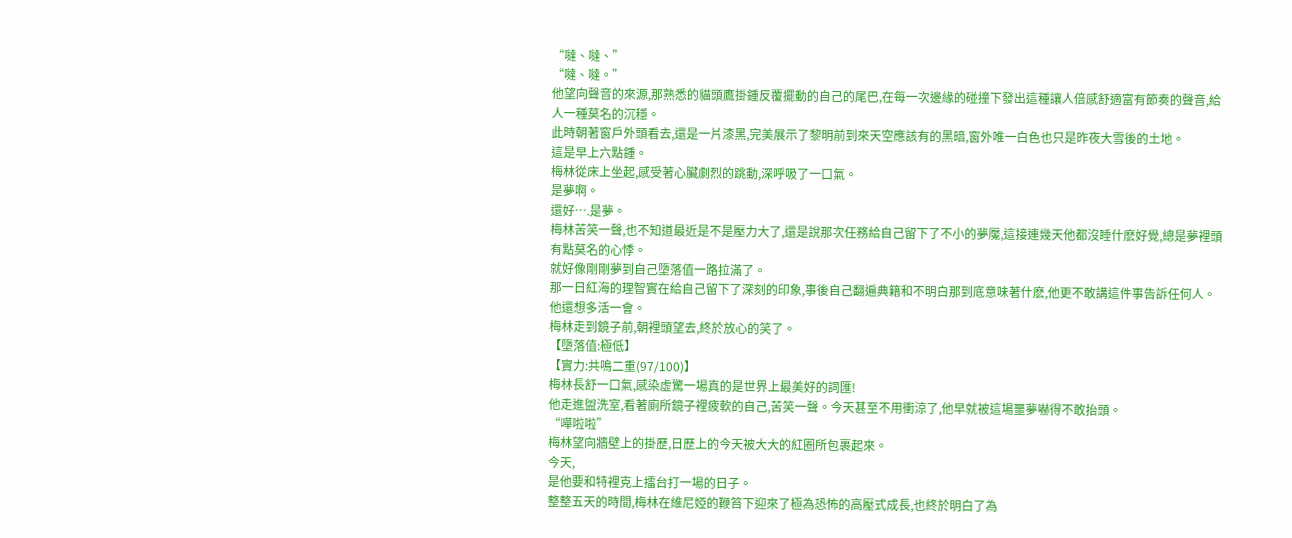“噠、噠、”
“噠、噠。”
他望向聲音的來源,那熟悉的貓頭鷹掛鍾反覆擺動的自己的尾巴,在每一次邊緣的碰撞下發出這種讓人倍感舒適富有節奏的聲音,給人一種莫名的沉穩。
此時朝著窗戶外頭看去,還是一片漆黑,完美展示了黎明前到來天空應該有的黑暗,窗外唯一白色也只是昨夜大雪後的土地。
這是早上六點鍾。
梅林從床上坐起,感受著心臟劇烈的跳動,深呼吸了一口氣。
是夢啊。
還好….是夢。
梅林苦笑一聲,也不知道最近是不是壓力大了,還是說那次任務給自己留下了不小的夢魘,這接連幾天他都沒睡什麽好覺,總是夢裡頭有點莫名的心悸。
就好像剛剛夢到自己墮落值一路拉滿了。
那一日紅海的理智實在給自己留下了深刻的印象,事後自己翻遍典籍和不明白那到底意味著什麽,他更不敢講這件事告訴任何人。
他還想多活一會。
梅林走到鏡子前,朝裡頭望去,終於放心的笑了。
【墮落值:極低】
【實力:共鳴二重(97/100)】
梅林長舒一口氣,感染虛驚一場真的是世界上最美好的詞匯!
他走進盥洗室,看著廁所鏡子裡疲軟的自己,苦笑一聲。今天甚至不用衝涼了,他早就被這場噩夢嚇得不敢抬頭。
“嘩啦啦”
梅林望向牆壁上的掛歷,日歷上的今天被大大的紅圈所包裹起來。
今天,
是他要和特裡克上擂台打一場的日子。
整整五天的時間,梅林在維尼婭的鞭笞下迎來了極為恐怖的高壓式成長,也終於明白了為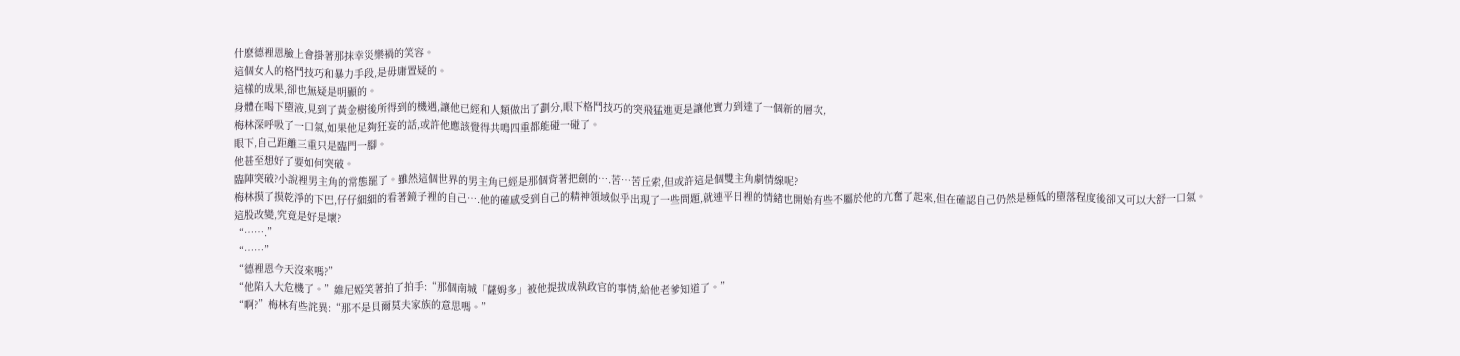什麽德裡恩臉上會掛著那抹幸災樂禍的笑容。
這個女人的格鬥技巧和暴力手段,是毋庸置疑的。
這樣的成果,卻也無疑是明顯的。
身體在喝下墮液,見到了黃金樹後所得到的機遇,讓他已經和人類做出了劃分,眼下格鬥技巧的突飛猛進更是讓他實力到達了一個新的層次,
梅林深呼吸了一口氣,如果他足夠狂妄的話,或許他應該覺得共鳴四重都能碰一碰了。
眼下,自己距離三重只是臨門一腳。
他甚至想好了要如何突破。
臨陣突破?小說裡男主角的常態罷了。雖然這個世界的男主角已經是那個背著把劍的….苦…苦丘索,但或許這是個雙主角劇情線呢?
梅林摸了摸乾淨的下巴,仔仔細細的看著鏡子裡的自己….他的確感受到自己的精神領域似乎出現了一些問題,就連平日裡的情緒也開始有些不屬於他的亢奮了起來,但在確認自己仍然是極低的墮落程度後卻又可以大舒一口氣。
這股改變,究竟是好是壞?
“…….”
“……”
“德裡恩今天沒來嗎?”
“他陷入大危機了。”維尼婭笑著拍了拍手:“那個南城「薩姆多」被他提拔成執政官的事情,給他老爹知道了。”
“啊?”梅林有些詫異:“那不是貝爾莫夫家族的意思嗎。”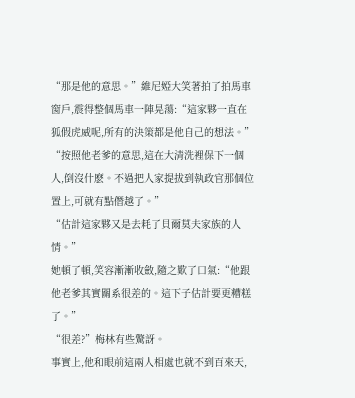“那是他的意思。”維尼婭大笑著拍了拍馬車窗戶,震得整個馬車一陣晃蕩:“這家夥一直在狐假虎威呢,所有的決策都是他自己的想法。”
“按照他老爹的意思,這在大清洗裡保下一個人,倒沒什麽。不過把人家提拔到執政官那個位置上,可就有點僭越了。”
“估計這家夥又是去耗了貝爾莫夫家族的人情。”
她頓了頓,笑容漸漸收斂,隨之歎了口氣:“他跟他老爹其實關系很差的。這下子估計要更糟糕了。”
“很差?”梅林有些驚訝。
事實上,他和眼前這兩人相處也就不到百來天,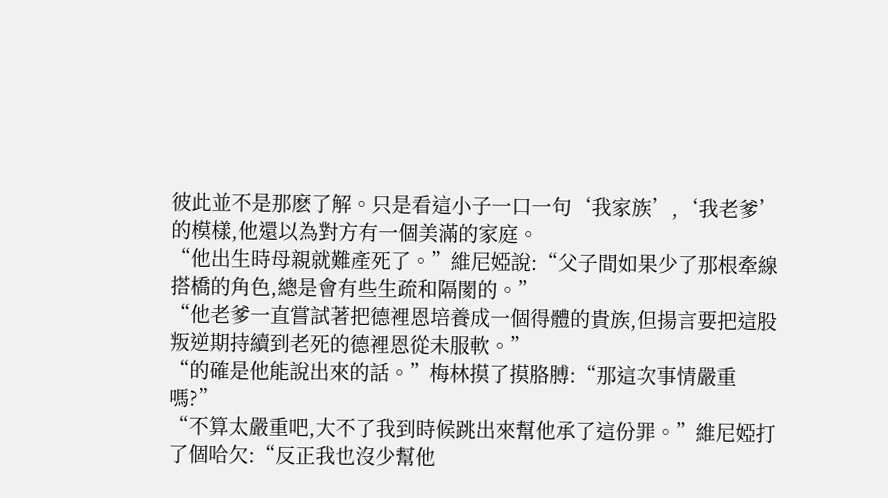彼此並不是那麽了解。只是看這小子一口一句‘我家族’,‘我老爹’的模樣,他還以為對方有一個美滿的家庭。
“他出生時母親就難產死了。”維尼婭說:“父子間如果少了那根牽線搭橋的角色,總是會有些生疏和隔閡的。”
“他老爹一直嘗試著把德裡恩培養成一個得體的貴族,但揚言要把這股叛逆期持續到老死的德裡恩從未服軟。”
“的確是他能說出來的話。”梅林摸了摸胳膊:“那這次事情嚴重嗎?”
“不算太嚴重吧,大不了我到時候跳出來幫他承了這份罪。”維尼婭打了個哈欠:“反正我也沒少幫他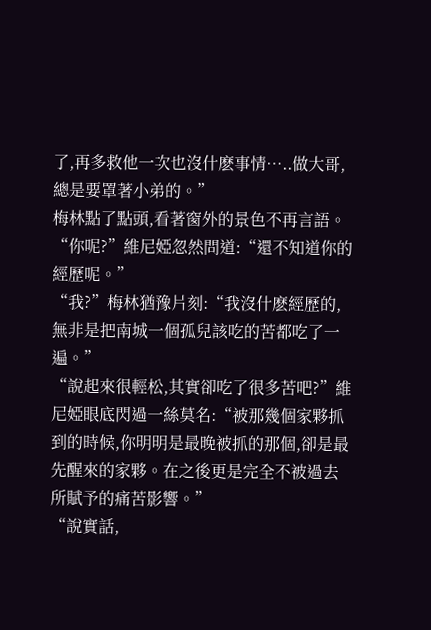了,再多救他一次也沒什麽事情…..做大哥,總是要罩著小弟的。”
梅林點了點頭,看著窗外的景色不再言語。
“你呢?”維尼婭忽然問道:“還不知道你的經歷呢。”
“我?”梅林猶豫片刻:“我沒什麽經歷的,無非是把南城一個孤兒該吃的苦都吃了一遍。”
“說起來很輕松,其實卻吃了很多苦吧?”維尼婭眼底閃過一絲莫名:“被那幾個家夥抓到的時候,你明明是最晚被抓的那個,卻是最先醒來的家夥。在之後更是完全不被過去所賦予的痛苦影響。”
“說實話,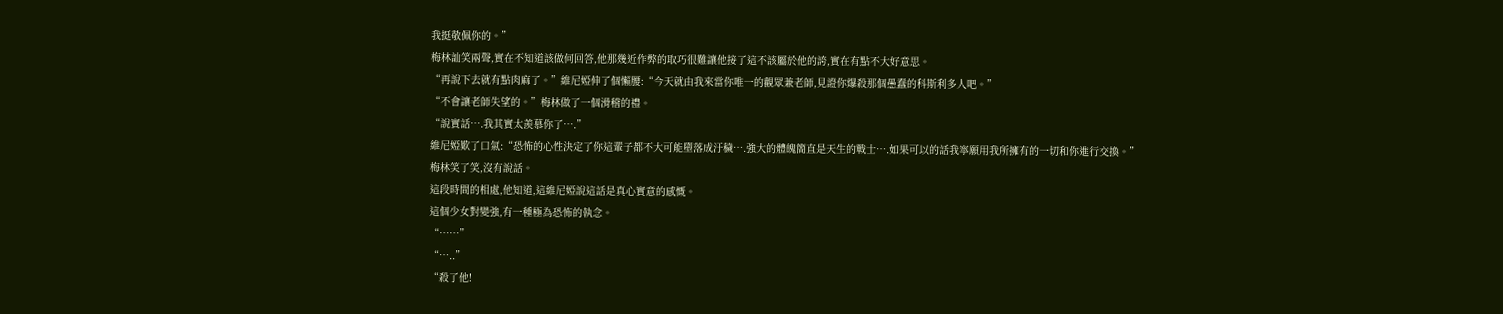我挺敬佩你的。”
梅林訕笑兩聲,實在不知道該做何回答,他那幾近作弊的取巧很難讓他接了這不該屬於他的誇,實在有點不大好意思。
“再說下去就有點肉麻了。”維尼婭伸了個懶腰:“今天就由我來當你唯一的觀眾兼老師,見證你爆殺那個愚蠢的科斯利多人吧。”
“不會讓老師失望的。”梅林做了一個滑稽的禮。
“說實話….我其實太羨慕你了….”
維尼婭歎了口氣:“恐怖的心性決定了你這輩子都不大可能墮落成汙穢….強大的體魄簡直是天生的戰士….如果可以的話我寧願用我所擁有的一切和你進行交換。”
梅林笑了笑,沒有說話。
這段時間的相處,他知道,這維尼婭說這話是真心實意的感慨。
這個少女對變強,有一種極為恐怖的執念。
“……”
“…..”
“殺了他!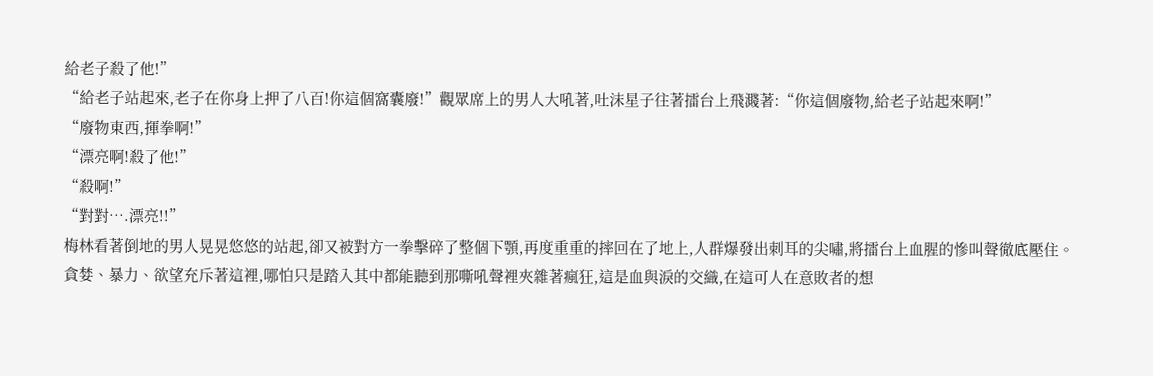給老子殺了他!”
“給老子站起來,老子在你身上押了八百!你這個窩囊廢!”觀眾席上的男人大吼著,吐沫星子往著擂台上飛濺著:“你這個廢物,給老子站起來啊!”
“廢物東西,揮拳啊!”
“漂亮啊!殺了他!”
“殺啊!”
“對對….漂亮!!”
梅林看著倒地的男人晃晃悠悠的站起,卻又被對方一拳擊碎了整個下顎,再度重重的摔回在了地上,人群爆發出刺耳的尖嘯,將擂台上血腥的慘叫聲徹底壓住。
貪婪、暴力、欲望充斥著這裡,哪怕只是踏入其中都能聽到那嘶吼聲裡夾雜著瘋狂,這是血與淚的交織,在這可人在意敗者的想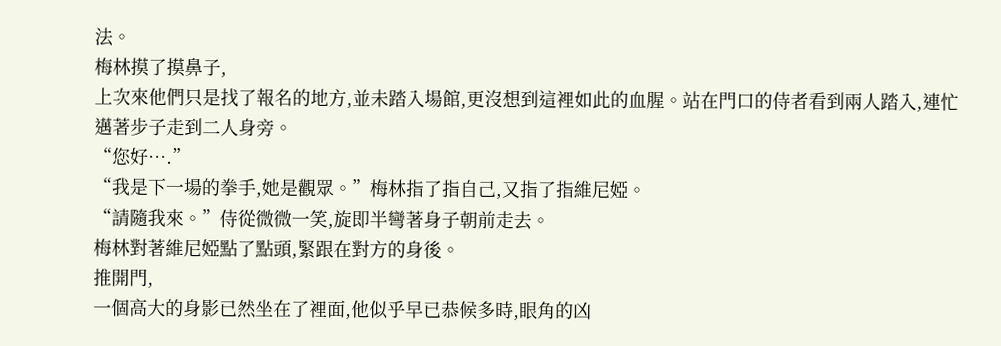法。
梅林摸了摸鼻子,
上次來他們只是找了報名的地方,並未踏入場館,更沒想到這裡如此的血腥。站在門口的侍者看到兩人踏入,連忙邁著步子走到二人身旁。
“您好….”
“我是下一場的拳手,她是觀眾。”梅林指了指自己,又指了指維尼婭。
“請隨我來。”侍從微微一笑,旋即半彎著身子朝前走去。
梅林對著維尼婭點了點頭,緊跟在對方的身後。
推開門,
一個高大的身影已然坐在了裡面,他似乎早已恭候多時,眼角的凶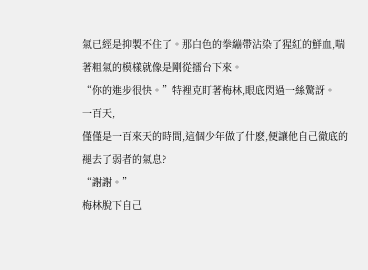氣已經是抑製不住了。那白色的拳繃帶沾染了猩紅的鮮血,喘著粗氣的模樣就像是剛從擂台下來。
“你的進步很快。”特裡克盯著梅林,眼底閃過一絲驚訝。
一百天,
僅僅是一百來天的時間,這個少年做了什麽,便讓他自己徹底的褪去了弱者的氣息?
“謝謝。”
梅林脫下自己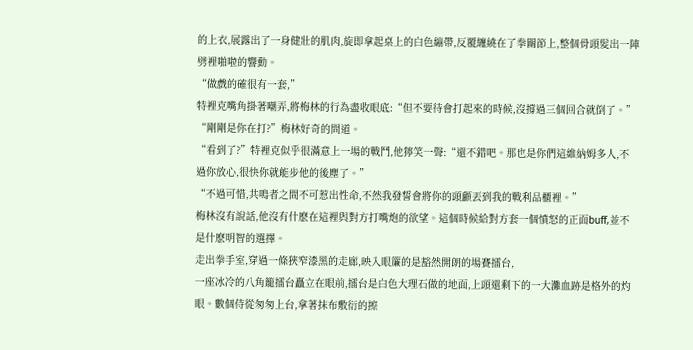的上衣,展露出了一身健壯的肌肉,旋即拿起桌上的白色繃帶,反覆纏繞在了拳關節上,整個骨頭髮出一陣劈裡啪啦的響動。
“做戲的確很有一套,”
特裡克嘴角掛著嘲弄,將梅林的行為盡收眼底:“但不要待會打起來的時候,沒撐過三個回合就倒了。”
“剛剛是你在打?”梅林好奇的問道。
“看到了?”特裡克似乎很滿意上一場的戰鬥,他獰笑一聲:“還不錯吧。那也是你們這維納姆多人,不過你放心,很快你就能步他的後塵了。”
“不過可惜,共鳴者之間不可惹出性命,不然我發誓會將你的頭顱丟到我的戰利品櫃裡。”
梅林沒有說話,他沒有什麽在這裡與對方打嘴炮的欲望。這個時候給對方套一個憤怒的正面buff,並不是什麽明智的選擇。
走出拳手室,穿過一條狹窄漆黑的走廊,映入眼簾的是豁然開朗的場賽擂台,
一座冰冷的八角籠擂台矗立在眼前,擂台是白色大理石做的地面,上頭還剩下的一大灘血跡是格外的灼眼。數個侍從匆匆上台,拿著抹布敷衍的擦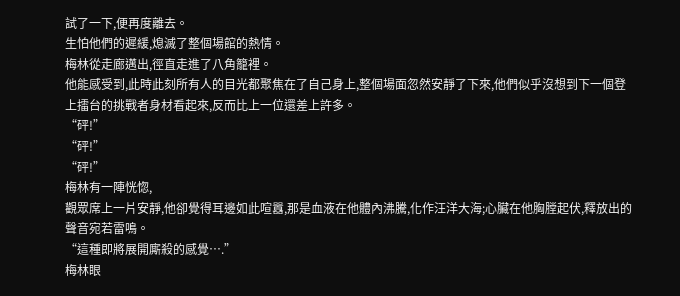試了一下,便再度離去。
生怕他們的遲緩,熄滅了整個場館的熱情。
梅林從走廊邁出,徑直走進了八角籠裡。
他能感受到,此時此刻所有人的目光都聚焦在了自己身上,整個場面忽然安靜了下來,他們似乎沒想到下一個登上擂台的挑戰者身材看起來,反而比上一位還差上許多。
“砰!”
“砰!”
“砰!”
梅林有一陣恍惚,
觀眾席上一片安靜,他卻覺得耳邊如此喧囂,那是血液在他體內沸騰,化作汪洋大海;心臟在他胸膛起伏,釋放出的聲音宛若雷鳴。
“這種即將展開廝殺的感覺….”
梅林眼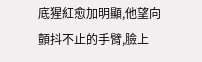底猩紅愈加明顯,他望向顫抖不止的手臂,臉上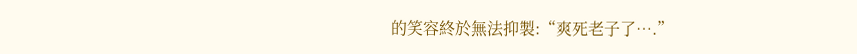的笑容終於無法抑製:“爽死老子了….”